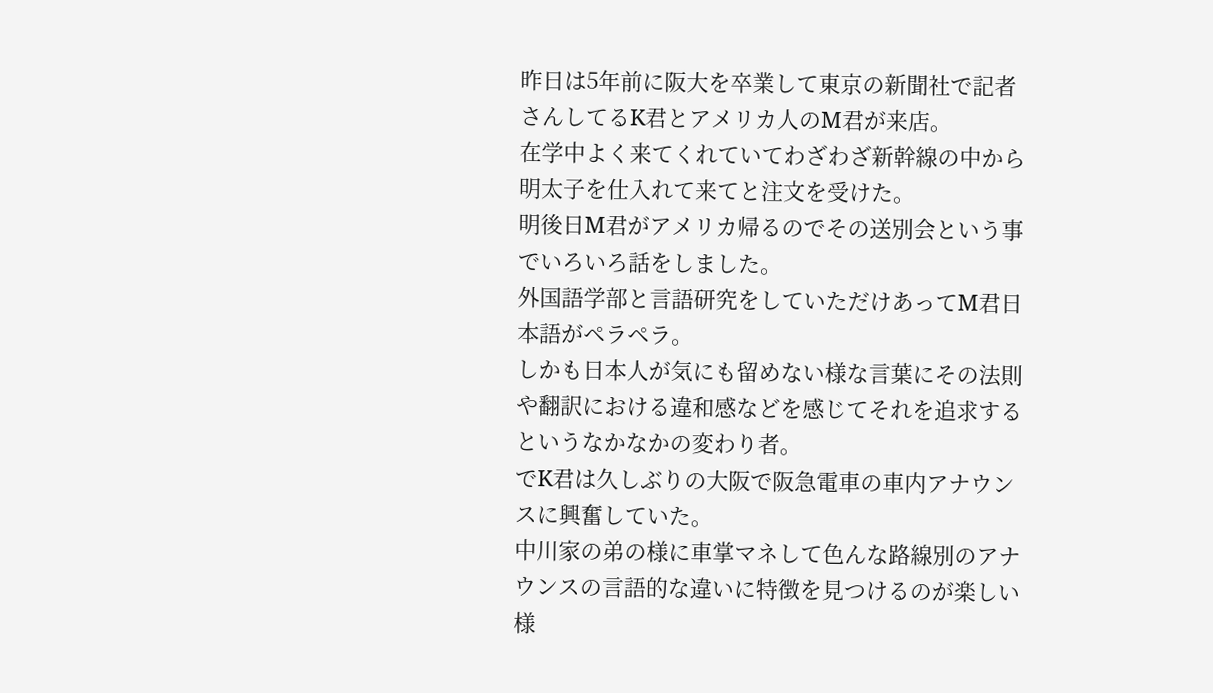昨日は5年前に阪大を卒業して東京の新聞社で記者さんしてるK君とアメリカ人のM君が来店。
在学中よく来てくれていてわざわざ新幹線の中から明太子を仕入れて来てと注文を受けた。
明後日M君がアメリカ帰るのでその送別会という事でいろいろ話をしました。
外国語学部と言語研究をしていただけあってM君日本語がペラペラ。
しかも日本人が気にも留めない様な言葉にその法則や翻訳における違和感などを感じてそれを追求するというなかなかの変わり者。
でK君は久しぶりの大阪で阪急電車の車内アナウンスに興奮していた。
中川家の弟の様に車掌マネして色んな路線別のアナウンスの言語的な違いに特徴を見つけるのが楽しい様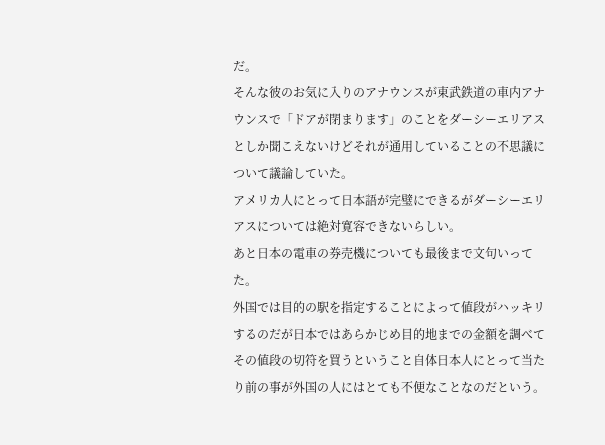だ。
そんな彼のお気に入りのアナウンスが東武鉄道の車内アナウンスで「ドアが閉まります」のことをダーシーエリアスとしか聞こえないけどそれが通用していることの不思議について議論していた。
アメリカ人にとって日本語が完璧にできるがダーシーエリアスについては絶対寛容できないらしい。
あと日本の電車の券売機についても最後まで文句いってた。
外国では目的の駅を指定することによって値段がハッキリするのだが日本ではあらかじめ目的地までの金額を調べてその値段の切符を買うということ自体日本人にとって当たり前の事が外国の人にはとても不便なことなのだという。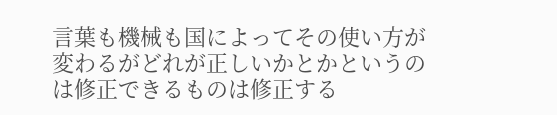言葉も機械も国によってその使い方が変わるがどれが正しいかとかというのは修正できるものは修正する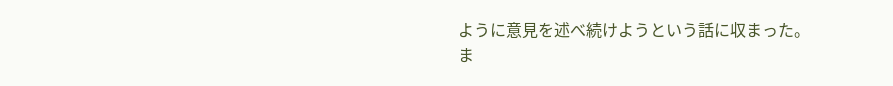ように意見を述べ続けようという話に収まった。
ま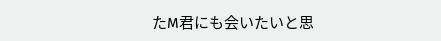たM君にも会いたいと思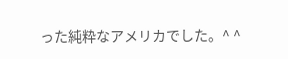った純粋なアメリカでした。^ ^